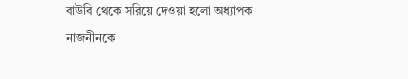বাউবি থেকে সরিয়ে দেওয়া হলো অধ্যাপক নাজনীনকে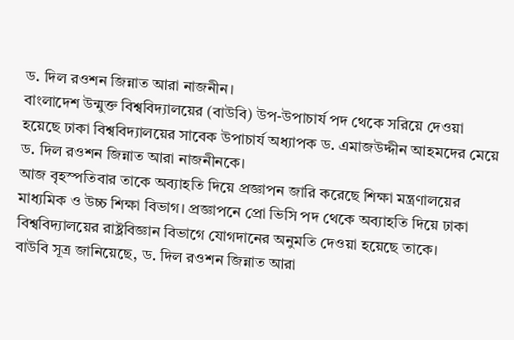ড. দিল রওশন জিন্নাত আরা নাজনীন।
বাংলাদেশ উন্মুক্ত বিশ্ববিদ্যালয়ের (বাউবি) উপ-উপাচার্য পদ থেকে সরিয়ে দেওয়া হয়েছে ঢাকা বিশ্ববিদ্যালয়ের সাবেক উপাচার্য অধ্যাপক ড. এমাজউদ্দীন আহমদের মেয়ে ড. দিল রওশন জিন্নাত আরা নাজনীনকে।
আজ বৃহস্পতিবার তাকে অব্যাহতি দিয়ে প্রজ্ঞাপন জারি করেছে শিক্ষা মন্ত্রণালয়ের মাধ্যমিক ও উচ্চ শিক্ষা বিভাগ। প্রজ্ঞাপনে প্রো ভিসি পদ থেকে অব্যাহতি দিয়ে ঢাকা বিশ্ববিদ্যালয়ের রাষ্ট্রবিজ্ঞান বিভাগে যোগদানের অনুমতি দেওয়া হয়েছে তাকে।
বাউবি সূত্র জানিয়েছে, ড. দিল রওশন জিন্নাত আরা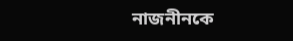নাজনীনকে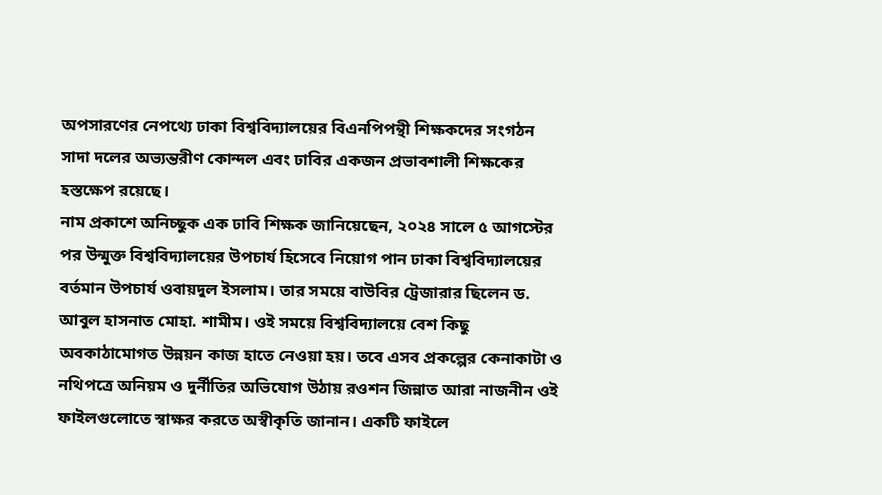অপসারণের নেপথ্যে ঢাকা বিশ্ববিদ্যালয়ের বিএনপিপন্থী শিক্ষকদের সংগঠন সাদা দলের অভ্যন্তরীণ কোন্দল এবং ঢাবির একজন প্রভাবশালী শিক্ষকের হস্তক্ষেপ রয়েছে।
নাম প্রকাশে অনিচ্ছুক এক ঢাবি শিক্ষক জানিয়েছেন, ২০২৪ সালে ৫ আগস্টের পর উন্মুক্ত বিশ্ববিদ্যালয়ের উপচার্য হিসেবে নিয়োগ পান ঢাকা বিশ্ববিদ্যালয়ের বর্তমান উপচার্য ওবায়দুল ইসলাম। তার সময়ে বাউবির ট্রেজারার ছিলেন ড. আবুল হাসনাত মোহা. শামীম। ওই সময়ে বিশ্ববিদ্যালয়ে বেশ কিছু অবকাঠামোগত উন্নয়ন কাজ হাতে নেওয়া হয়। তবে এসব প্রকল্পের কেনাকাটা ও নথিপত্রে অনিয়ম ও দুর্নীতির অভিযোগ উঠায় রওশন জিন্নাত আরা নাজনীন ওই ফাইলগুলোতে স্বাক্ষর করতে অস্বীকৃতি জানান। একটি ফাইলে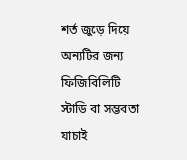শর্ত জুড়ে দিয়ে অন্যটির জন্য ফিজিবিলিটি স্টাডি বা সম্ভবতা যাচাই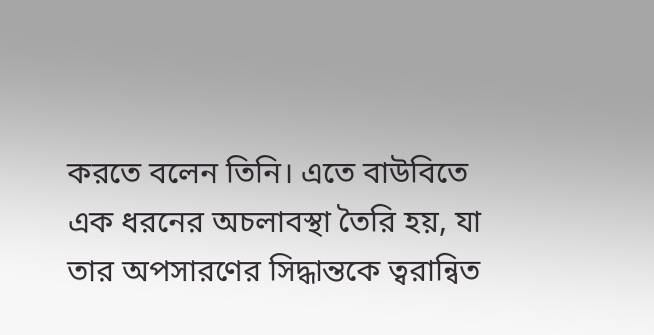করতে বলেন তিনি। এতে বাউবিতে এক ধরনের অচলাবস্থা তৈরি হয়, যা তার অপসারণের সিদ্ধান্তকে ত্বরান্বিত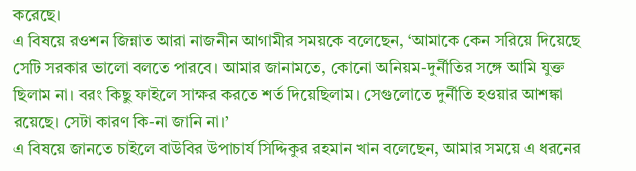করেছে।
এ বিষয়ে রওশন জিন্নাত আরা নাজনীন আগামীর সময়কে বলেছেন, ‘আমাকে কেন সরিয়ে দিয়েছে সেটি সরকার ভালো বলতে পারবে। আমার জানামতে, কোনো অনিয়ম-দুর্নীতির সঙ্গে আমি যুক্ত ছিলাম না। বরং কিছু ফাইলে সাক্ষর করতে শর্ত দিয়েছিলাম। সেগুলোতে দুর্নীতি হওয়ার আশঙ্কা রয়েছে। সেটা কারণ কি-না জানি না।’
এ বিষয়ে জানতে চাইলে বাউবির উপাচার্য সিদ্দিকুর রহমান খান বলেছেন, আমার সময়ে এ ধরনের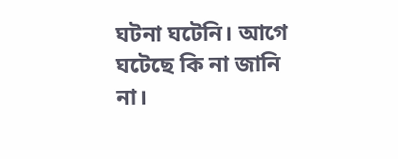ঘটনা ঘটেনি। আগে ঘটেছে কি না জানি না।